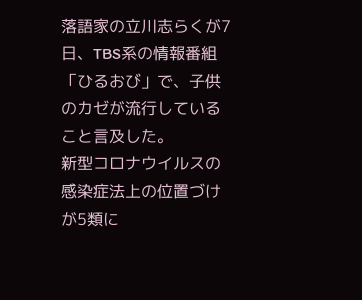落語家の立川志らくが7日、TBS系の情報番組「ひるおび」で、子供のカゼが流行していること言及した。
新型コロナウイルスの感染症法上の位置づけが5類に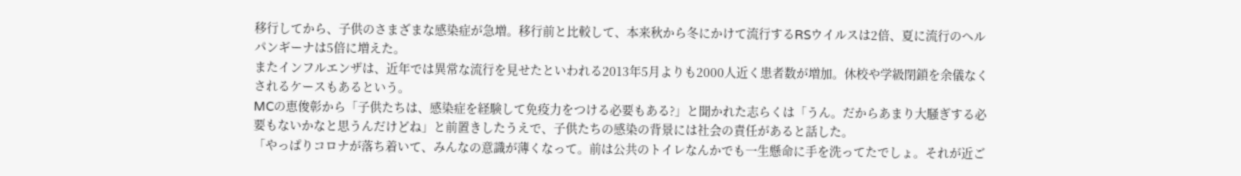移行してから、子供のさまざまな感染症が急増。移行前と比較して、本来秋から冬にかけて流行するRSウイルスは2倍、夏に流行のヘルパンギーナは5倍に増えた。
またインフルエンザは、近年では異常な流行を見せたといわれる2013年5月よりも2000人近く患者数が増加。休校や学級閉鎖を余儀なくされるケースもあるという。
MCの恵俊彰から「子供たちは、感染症を経験して免疫力をつける必要もある?」と聞かれた志らくは「うん。だからあまり大騒ぎする必要もないかなと思うんだけどね」と前置きしたうえで、子供たちの感染の背景には社会の責任があると話した。
「やっぱりコロナが落ち着いて、みんなの意識が薄くなって。前は公共のトイレなんかでも一生懸命に手を洗ってたでしょ。それが近ご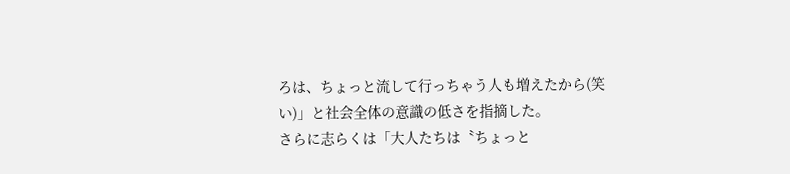ろは、ちょっと流して行っちゃう人も増えたから(笑い)」と社会全体の意識の低さを指摘した。
さらに志らくは「大人たちは〝ちょっと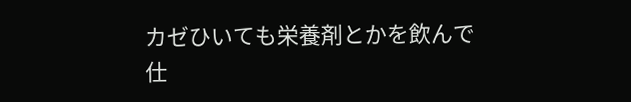カゼひいても栄養剤とかを飲んで仕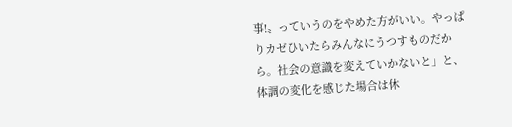事!〟っていうのをやめた方がいい。やっぱりカゼひいたらみんなにうつすものだから。社会の意識を変えていかないと」と、体調の変化を感じた場合は休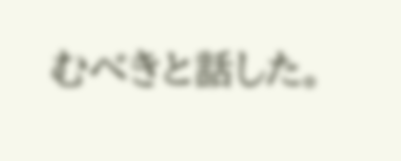むべきと話した。